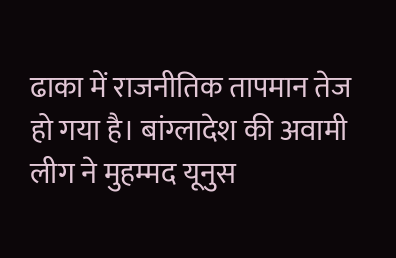ढाका में राजनीतिक तापमान तेज हो गया है। बांग्लादेश की अवामी लीग ने मुहम्मद यूनुस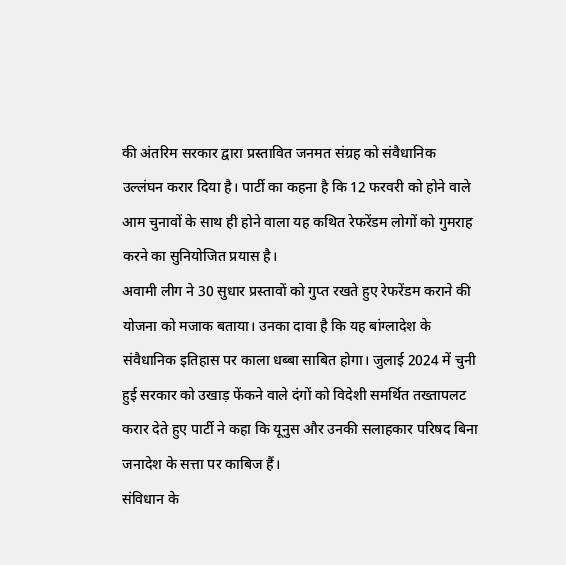की अंतरिम सरकार द्वारा प्रस्तावित जनमत संग्रह को संवैधानिक उल्लंघन करार दिया है। पार्टी का कहना है कि 12 फरवरी को होने वाले आम चुनावों के साथ ही होने वाला यह कथित रेफरेंडम लोगों को गुमराह करने का सुनियोजित प्रयास है।
अवामी लीग ने 30 सुधार प्रस्तावों को गुप्त रखते हुए रेफरेंडम कराने की योजना को मजाक बताया। उनका दावा है कि यह बांग्लादेश के संवैधानिक इतिहास पर काला धब्बा साबित होगा। जुलाई 2024 में चुनी हुई सरकार को उखाड़ फेंकने वाले दंगों को विदेशी समर्थित तख्तापलट करार देते हुए पार्टी ने कहा कि यूनुस और उनकी सलाहकार परिषद बिना जनादेश के सत्ता पर काबिज हैं।
संविधान के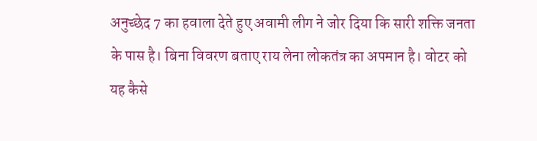अनुच्छेद 7 का हवाला देते हुए अवामी लीग ने जोर दिया कि सारी शक्ति जनता के पास है। बिना विवरण बताए राय लेना लोकतंत्र का अपमान है। वोटर को यह कैसे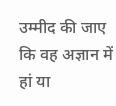उम्मीद की जाए कि वह अज्ञान में हां या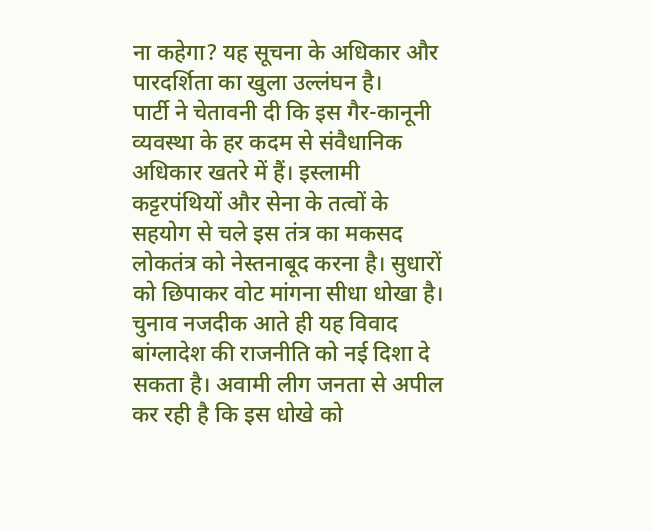ना कहेगा? यह सूचना के अधिकार और पारदर्शिता का खुला उल्लंघन है।
पार्टी ने चेतावनी दी कि इस गैर-कानूनी व्यवस्था के हर कदम से संवैधानिक अधिकार खतरे में हैं। इस्लामी कट्टरपंथियों और सेना के तत्वों के सहयोग से चले इस तंत्र का मकसद लोकतंत्र को नेस्तनाबूद करना है। सुधारों को छिपाकर वोट मांगना सीधा धोखा है।
चुनाव नजदीक आते ही यह विवाद बांग्लादेश की राजनीति को नई दिशा दे सकता है। अवामी लीग जनता से अपील कर रही है कि इस धोखे को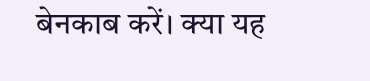बेनकाब करें। क्या यह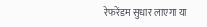रेफरेंडम सुधार लाएगा या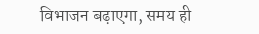विभाजन बढ़ाएगा, समय ही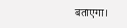बताएगा।